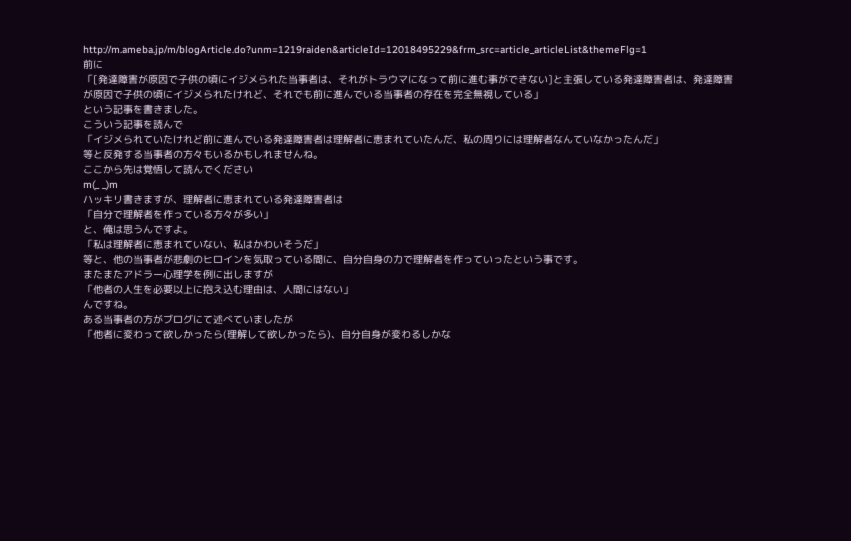http://m.ameba.jp/m/blogArticle.do?unm=1219raiden&articleId=12018495229&frm_src=article_articleList&themeFlg=1
前に
「[発達障害が原因で子供の頃にイジメられた当事者は、それがトラウマになって前に進む事ができない]と主張している発達障害者は、発達障害が原因で子供の頃にイジメられたけれど、それでも前に進んでいる当事者の存在を完全無視している」
という記事を書きました。
こういう記事を読んで
「イジメられていたけれど前に進んでいる発達障害者は理解者に恵まれていたんだ、私の周りには理解者なんていなかったんだ」
等と反発する当事者の方々もいるかもしれませんね。
ここから先は覚悟して読んでください
m(_ _)m
ハッキリ書きますが、理解者に恵まれている発達障害者は
「自分で理解者を作っている方々が多い」
と、俺は思うんですよ。
「私は理解者に恵まれていない、私はかわいそうだ」
等と、他の当事者が悲劇のヒロインを気取っている間に、自分自身の力で理解者を作っていったという事です。
またまたアドラー心理学を例に出しますが
「他者の人生を必要以上に抱え込む理由は、人間にはない」
んですね。
ある当事者の方がブログにて述べていましたが
「他者に変わって欲しかったら(理解して欲しかったら)、自分自身が変わるしかな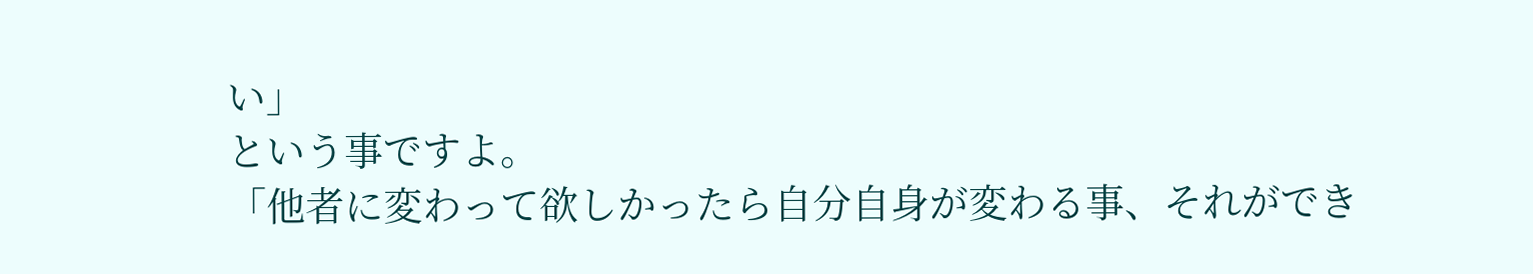い」
という事ですよ。
「他者に変わって欲しかったら自分自身が変わる事、それができ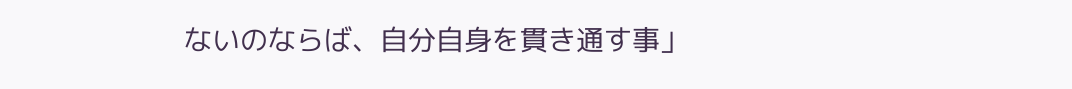ないのならば、自分自身を貫き通す事」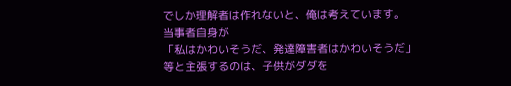でしか理解者は作れないと、俺は考えています。
当事者自身が
「私はかわいそうだ、発達障害者はかわいそうだ」
等と主張するのは、子供がダダを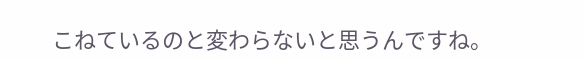こねているのと変わらないと思うんですね。